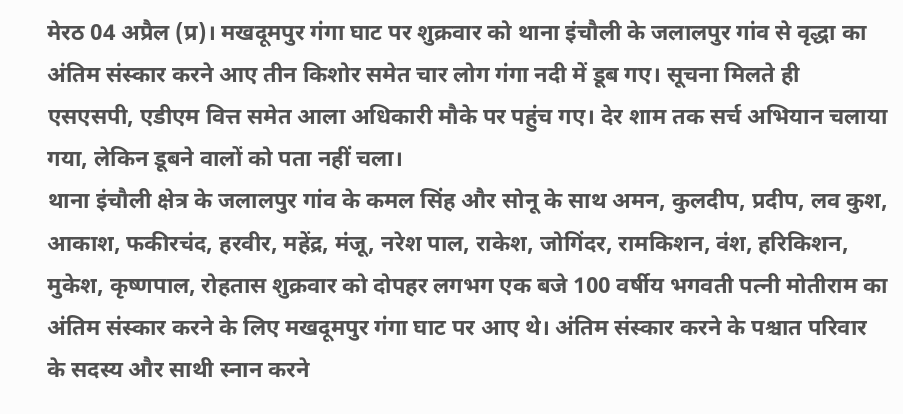मेरठ 04 अप्रैल (प्र)। मखदूमपुर गंगा घाट पर शुक्रवार को थाना इंचौली के जलालपुर गांव से वृद्धा का अंतिम संस्कार करने आए तीन किशोर समेत चार लोग गंगा नदी में डूब गए। सूचना मिलते ही एसएसपी, एडीएम वित्त समेत आला अधिकारी मौके पर पहुंच गए। देर शाम तक सर्च अभियान चलाया गया, लेकिन डूबने वालों को पता नहीं चला।
थाना इंचौली क्षेत्र के जलालपुर गांव के कमल सिंह और सोनू के साथ अमन, कुलदीप, प्रदीप, लव कुश, आकाश, फकीरचंद, हरवीर, महेंद्र, मंजू, नरेश पाल, राकेश, जोगिंदर, रामकिशन, वंश, हरिकिशन, मुकेश, कृष्णपाल, रोहतास शुक्रवार को दोपहर लगभग एक बजे 100 वर्षीय भगवती पत्नी मोतीराम का अंतिम संस्कार करने के लिए मखदूमपुर गंगा घाट पर आए थे। अंतिम संस्कार करने के पश्चात परिवार के सदस्य और साथी स्नान करने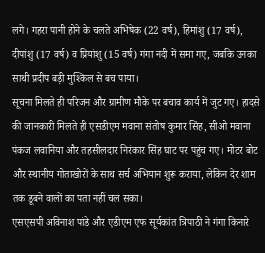लगे। गहरा पानी होने के चलते अभिषेक (22 वर्ष), हिमांशु (17 वर्ष), दीपांशु (17 वर्ष) व प्रियांशु (15 वर्ष) गंगा नदी में समा गए, जबकि उनका साथी प्रदीप बड़ी मुश्किल से बच पाया।
सूचना मिलते ही परिजन और ग्रामीण मौके पर बचाव कार्य में जुट गए। हादसे की जानकारी मिलते ही एसडीएम मवाना संतोष कुमार सिंह, सीओ मवाना पंकज लवानिया और तहसीलदार निरंकार सिंह घाट पर पहुंच गए। मोटर बोट और स्थानीय गोताखोरों के साथ सर्च अभियान शुरू कराया, लेकिन देर शाम तक डूबने वालों का पता नहीं चल सका।
एसएसपी अविनाश पांडे और एडीएम एफ सूर्यकांत त्रिपाठी ने गंगा किनारे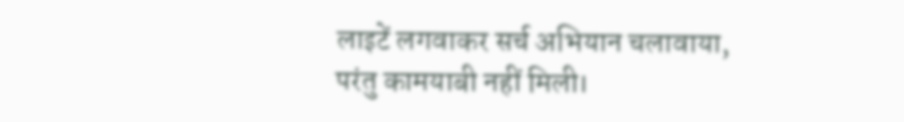लाइटें लगवाकर सर्च अभियान चलावाया, परंतु कामयाबी नहीं मिली।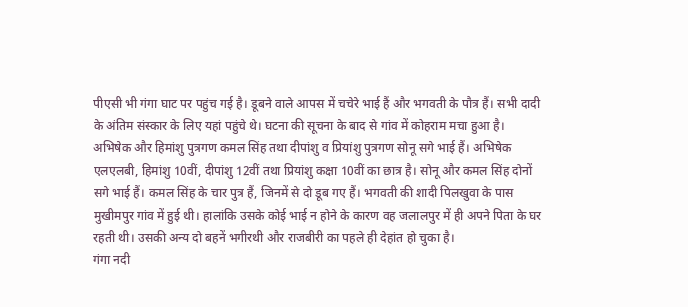पीएसी भी गंगा घाट पर पहुंच गई है। डूबने वाले आपस में चचेरे भाई हैं और भगवती के पौत्र हैं। सभी दादी के अंतिम संस्कार के लिए यहां पहुंचे थे। घटना की सूचना के बाद से गांव में कोहराम मचा हुआ है।
अभिषेक और हिमांशु पुत्रगण कमल सिंह तथा दीपांशु व प्रियांशु पुत्रगण सोनू सगे भाई हैं। अभिषेक एलएलबी, हिमांशु 10वीं, दीपांशु 12वीं तथा प्रियांशु कक्षा 10वीं का छात्र है। सोनू और कमल सिंह दोनों सगे भाई हैं। कमल सिंह के चार पुत्र हैं, जिनमें से दो डूब गए हैं। भगवती की शादी पिलखुवा के पास मुखीमपुर गांव में हुई थी। हालांकि उसके कोई भाई न होने के कारण वह जलालपुर में ही अपने पिता के घर रहती थी। उसकी अन्य दो बहनें भगीरथी और राजबीरी का पहले ही देहांत हो चुका है।
गंगा नदी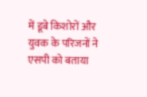में डूबे किशोरों और युवक के परिजनों ने एसपी को बताया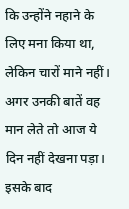कि उन्होंने नहाने के लिए मना किया था, लेकिन चारों माने नहीं। अगर उनकी बातें वह मान लेते तो आज ये दिन नहीं देखना पड़ा। इसके बाद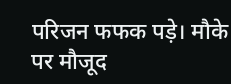परिजन फफक पड़े। मौके पर मौजूद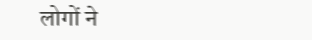लोगों ने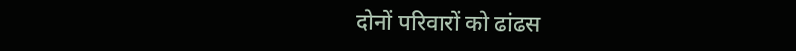दोनों परिवारों को ढांढस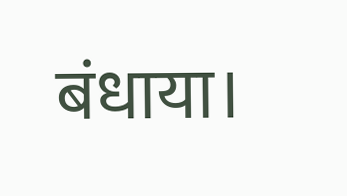बंधाया।